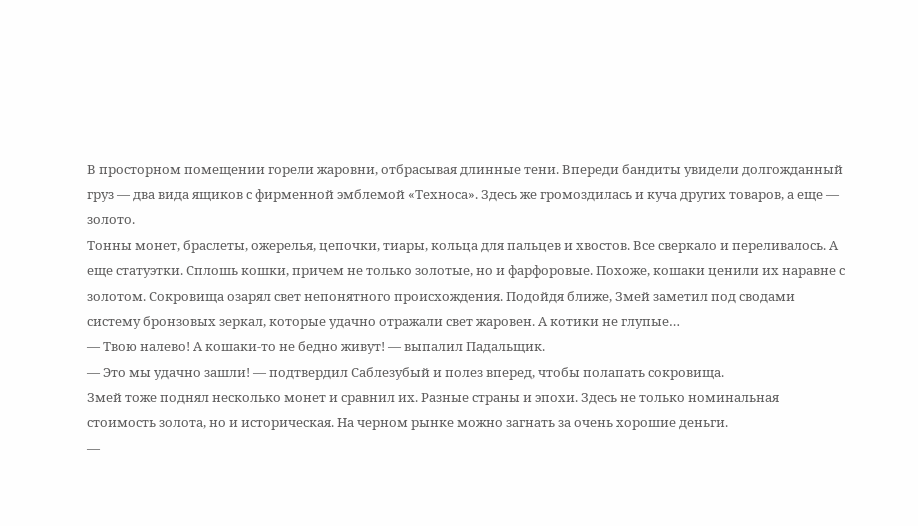В просторном помещении горели жаровни, отбрасывая длинные тени. Впереди бандиты увидели долгожданный груз — два вида ящиков с фирменной эмблемой «Техноса». Здесь же громоздилась и куча других товаров, а еще — золото.
Тонны монет, браслеты, ожерелья, цепочки, тиары, кольца для пальцев и хвостов. Все сверкало и переливалось. А еще статуэтки. Сплошь кошки, причем не только золотые, но и фарфоровые. Похоже, кошаки ценили их наравне с золотом. Сокровища озарял свет непонятного происхождения. Подойдя ближе, Змей заметил под сводами систему бронзовых зеркал, которые удачно отражали свет жаровен. А котики не глупые…
— Твою налево! А кошаки-то не бедно живут! — выпалил Падальщик.
— Это мы удачно зашли! — подтвердил Саблезубый и полез вперед, чтобы полапать сокровища.
Змей тоже поднял несколько монет и сравнил их. Разные страны и эпохи. Здесь не только номинальная стоимость золота, но и историческая. На черном рынке можно загнать за очень хорошие деньги.
—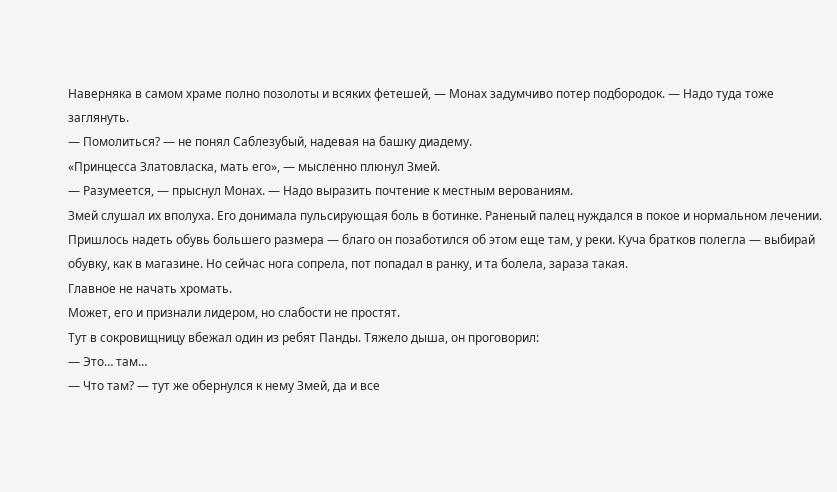Наверняка в самом храме полно позолоты и всяких фетешей, — Монах задумчиво потер подбородок. — Надо туда тоже заглянуть.
— Помолиться? — не понял Саблезубый, надевая на башку диадему.
«Принцесса Златовласка, мать его», — мысленно плюнул Змей.
— Разумеется, — прыснул Монах. — Надо выразить почтение к местным верованиям.
Змей слушал их вполуха. Его донимала пульсирующая боль в ботинке. Раненый палец нуждался в покое и нормальном лечении. Пришлось надеть обувь большего размера — благо он позаботился об этом еще там, у реки. Куча братков полегла — выбирай обувку, как в магазине. Но сейчас нога сопрела, пот попадал в ранку, и та болела, зараза такая.
Главное не начать хромать.
Может, его и признали лидером, но слабости не простят.
Тут в сокровищницу вбежал один из ребят Панды. Тяжело дыша, он проговорил:
— Это… там…
— Что там? — тут же обернулся к нему Змей, да и все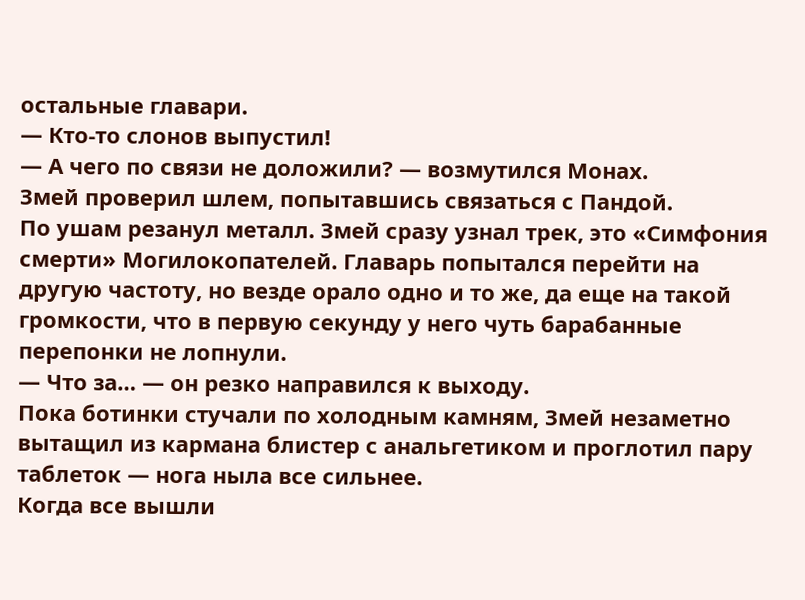остальные главари.
— Кто-то слонов выпустил!
— А чего по связи не доложили? — возмутился Монах.
Змей проверил шлем, попытавшись связаться с Пандой.
По ушам резанул металл. Змей сразу узнал трек, это «Симфония смерти» Могилокопателей. Главарь попытался перейти на другую частоту, но везде орало одно и то же, да еще на такой громкости, что в первую секунду у него чуть барабанные перепонки не лопнули.
— Что за… — он резко направился к выходу.
Пока ботинки стучали по холодным камням, Змей незаметно вытащил из кармана блистер с анальгетиком и проглотил пару таблеток — нога ныла все сильнее.
Когда все вышли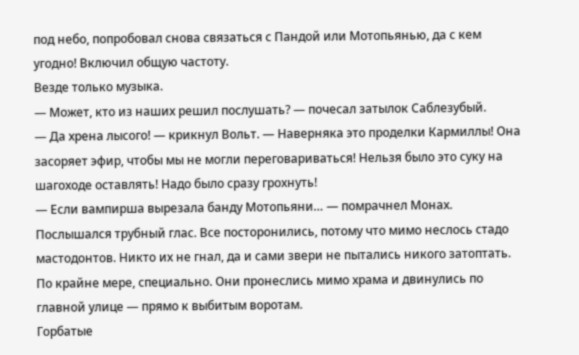под небо, попробовал снова связаться с Пандой или Мотопьянью, да с кем угодно! Включил общую частоту.
Везде только музыка.
— Может, кто из наших решил послушать? — почесал затылок Саблезубый.
— Да хрена лысого! — крикнул Вольт. — Наверняка это проделки Кармиллы! Она засоряет эфир, чтобы мы не могли переговариваться! Нельзя было это суку на шагоходе оставлять! Надо было сразу грохнуть!
— Если вампирша вырезала банду Мотопьяни… — помрачнел Монах.
Послышался трубный глас. Все посторонились, потому что мимо неслось стадо мастодонтов. Никто их не гнал, да и сами звери не пытались никого затоптать. По крайне мере, специально. Они пронеслись мимо храма и двинулись по главной улице — прямо к выбитым воротам.
Горбатые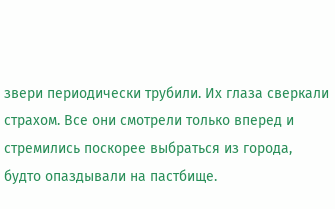звери периодически трубили. Их глаза сверкали страхом. Все они смотрели только вперед и стремились поскорее выбраться из города, будто опаздывали на пастбище.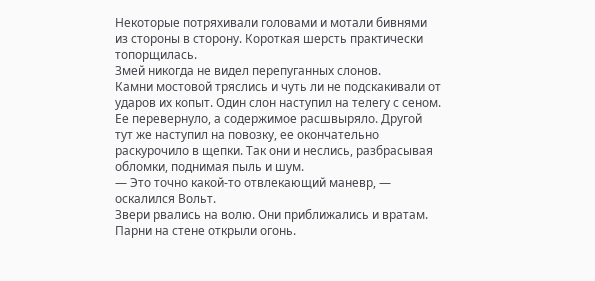Некоторые потряхивали головами и мотали бивнями из стороны в сторону. Короткая шерсть практически топорщилась.
Змей никогда не видел перепуганных слонов.
Камни мостовой тряслись и чуть ли не подскакивали от ударов их копыт. Один слон наступил на телегу с сеном. Ее перевернуло, а содержимое расшвыряло. Другой тут же наступил на повозку, ее окончательно раскурочило в щепки. Так они и неслись, разбрасывая обломки, поднимая пыль и шум.
— Это точно какой-то отвлекающий маневр, — оскалился Вольт.
Звери рвались на волю. Они приближались и вратам.
Парни на стене открыли огонь.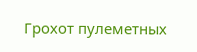Грохот пулеметных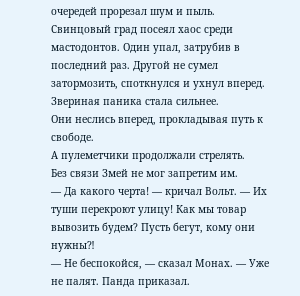очередей прорезал шум и пыль.
Свинцовый град посеял хаос среди мастодонтов. Один упал, затрубив в последний раз. Другой не сумел затормозить, споткнулся и ухнул вперед.
Звериная паника стала сильнее.
Они неслись вперед, прокладывая путь к свободе.
А пулеметчики продолжали стрелять.
Без связи Змей не мог запретим им.
— Да какого черта! — кричал Вольт. — Их туши перекроют улицу! Как мы товар вывозить будем? Пусть бегут, кому они нужны⁈
— Не беспокойся, — сказал Монах. — Уже не палят. Панда приказал.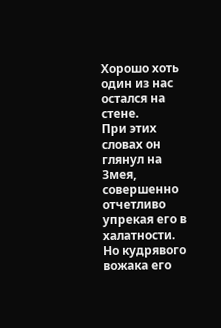Хорошо хоть один из нас остался на стене.
При этих словах он глянул на Змея, совершенно отчетливо упрекая его в халатности.
Но кудрявого вожака его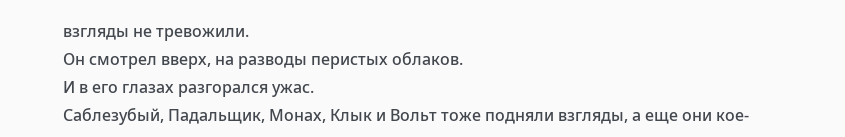взгляды не тревожили.
Он смотрел вверх, на разводы перистых облаков.
И в его глазах разгорался ужас.
Саблезубый, Падальщик, Монах, Клык и Вольт тоже подняли взгляды, а еще они кое-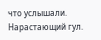что услышали. Нарастающий гул.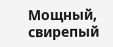Мощный, свирепый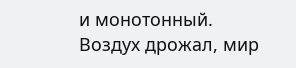и монотонный.
Воздух дрожал, мир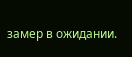замер в ожидании.